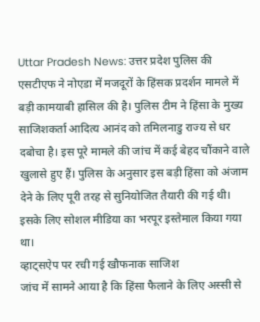Uttar Pradesh News: उत्तर प्रदेश पुलिस की एसटीएफ ने नोएडा में मजदूरों के हिंसक प्रदर्शन मामले में बड़ी कामयाबी हासिल की है। पुलिस टीम ने हिंसा के मुख्य साजिशकर्ता आदित्य आनंद को तमिलनाडु राज्य से धर दबोचा है। इस पूरे मामले की जांच में कई बेहद चौंकाने वाले खुलासे हुए हैं। पुलिस के अनुसार इस बड़ी हिंसा को अंजाम देने के लिए पूरी तरह से सुनियोजित तैयारी की गई थी। इसके लिए सोशल मीडिया का भरपूर इस्तेमाल किया गया था।
व्हाट्सऐप पर रची गई खौफनाक साजिश
जांच में सामने आया है कि हिंसा फैलाने के लिए अस्सी से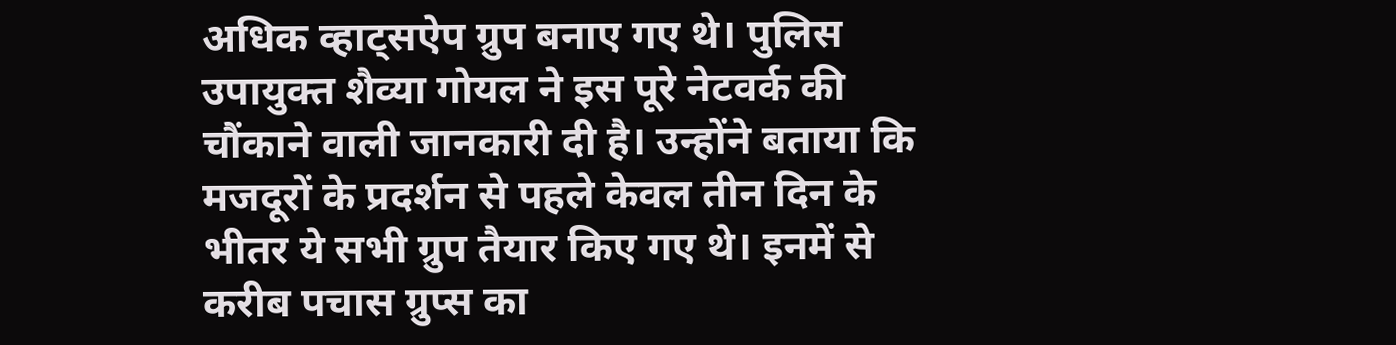अधिक व्हाट्सऐप ग्रुप बनाए गए थे। पुलिस उपायुक्त शैव्या गोयल ने इस पूरे नेटवर्क की चौंकाने वाली जानकारी दी है। उन्होंने बताया कि मजदूरों के प्रदर्शन से पहले केवल तीन दिन के भीतर ये सभी ग्रुप तैयार किए गए थे। इनमें से करीब पचास ग्रुप्स का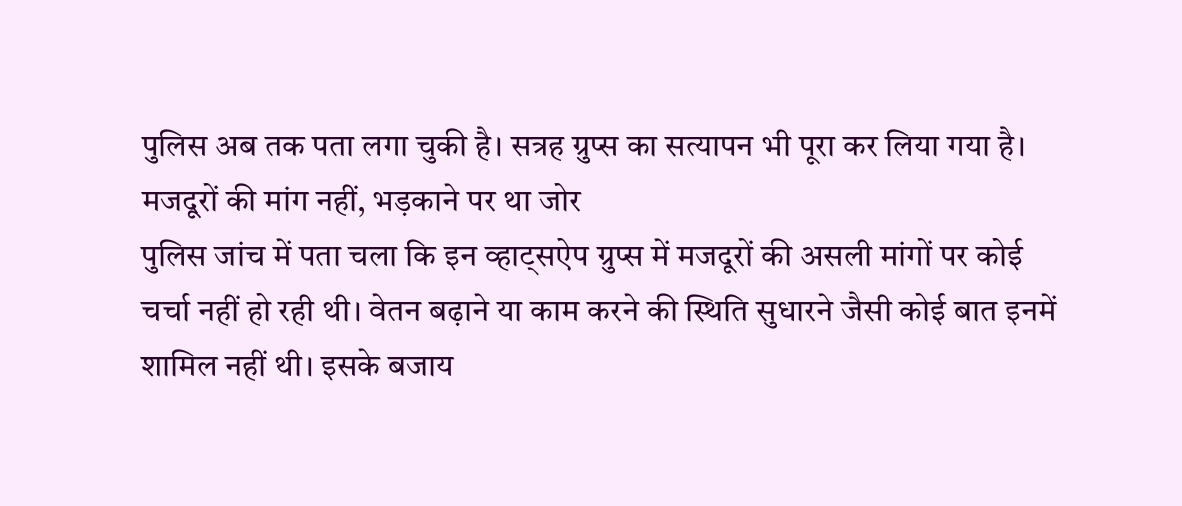पुलिस अब तक पता लगा चुकी है। सत्रह ग्रुप्स का सत्यापन भी पूरा कर लिया गया है।
मजदूरों की मांग नहीं, भड़काने पर था जोर
पुलिस जांच में पता चला कि इन व्हाट्सऐप ग्रुप्स में मजदूरों की असली मांगों पर कोई चर्चा नहीं हो रही थी। वेतन बढ़ाने या काम करने की स्थिति सुधारने जैसी कोई बात इनमें शामिल नहीं थी। इसके बजाय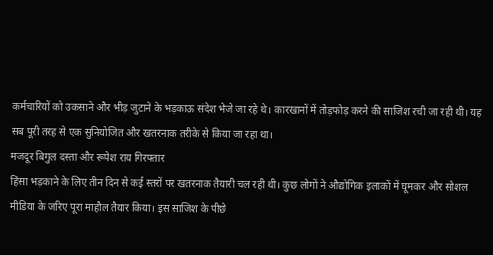कर्मचारियों को उकसाने और भीड़ जुटाने के भड़काऊ संदेश भेजे जा रहे थे। कारखानों में तोड़फोड़ करने की साजिश रची जा रही थी। यह सब पूरी तरह से एक सुनियोजित और खतरनाक तरीके से किया जा रहा था।
मजदूर बिगुल दस्ता और रूपेश राय गिरफ्तार
हिंसा भड़काने के लिए तीन दिन से कई स्तरों पर खतरनाक तैयारी चल रही थी। कुछ लोगों ने औद्योगिक इलाकों में घूमकर और सोशल मीडिया के जरिए पूरा माहौल तैयार किया। इस साजिश के पीछे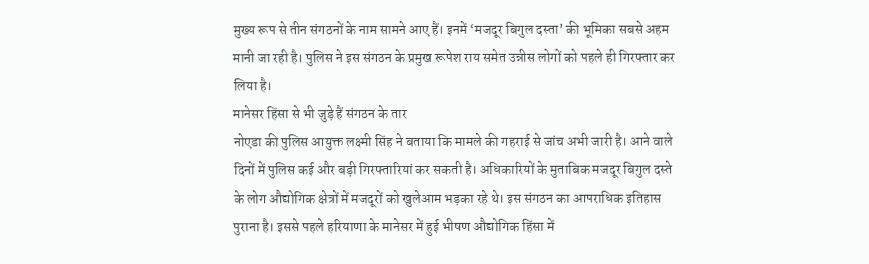मुख्य रूप से तीन संगठनों के नाम सामने आए हैं। इनमें ‘मजदूर बिगुल दस्ता’ की भूमिका सबसे अहम मानी जा रही है। पुलिस ने इस संगठन के प्रमुख रूपेश राय समेत उन्नीस लोगों को पहले ही गिरफ्तार कर लिया है।
मानेसर हिंसा से भी जुड़े हैं संगठन के तार
नोएडा की पुलिस आयुक्त लक्ष्मी सिंह ने बताया कि मामले की गहराई से जांच अभी जारी है। आने वाले दिनों में पुलिस कई और बड़ी गिरफ्तारियां कर सकती है। अधिकारियों के मुताबिक मजदूर बिगुल दस्ते के लोग औद्योगिक क्षेत्रों में मजदूरों को खुलेआम भड़का रहे थे। इस संगठन का आपराधिक इतिहास पुराना है। इससे पहले हरियाणा के मानेसर में हुई भीषण औद्योगिक हिंसा में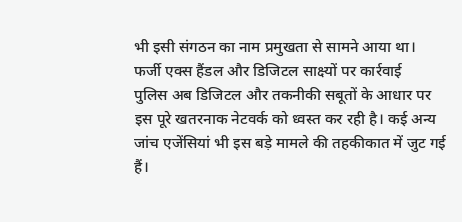भी इसी संगठन का नाम प्रमुखता से सामने आया था।
फर्जी एक्स हैंडल और डिजिटल साक्ष्यों पर कार्रवाई
पुलिस अब डिजिटल और तकनीकी सबूतों के आधार पर इस पूरे खतरनाक नेटवर्क को ध्वस्त कर रही है। कई अन्य जांच एजेंसियां भी इस बड़े मामले की तहकीकात में जुट गई हैं।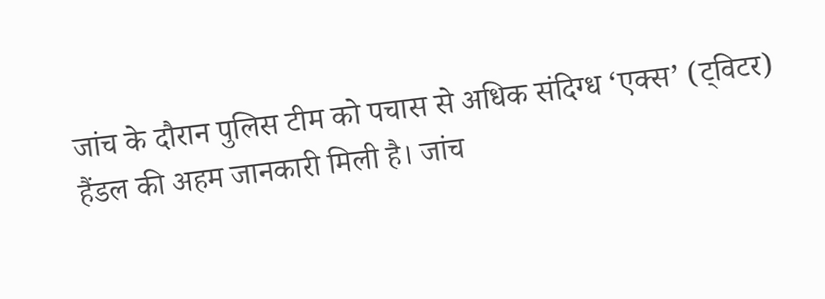जांच के दौरान पुलिस टीम को पचास से अधिक संदिग्ध ‘एक्स’ (ट्विटर) हैंडल की अहम जानकारी मिली है। जांच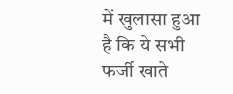में खुलासा हुआ है कि ये सभी फर्जी खाते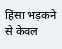हिंसा भड़कने से केवल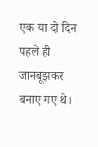एक या दो दिन पहले ही जानबूझकर बनाए गए थे।